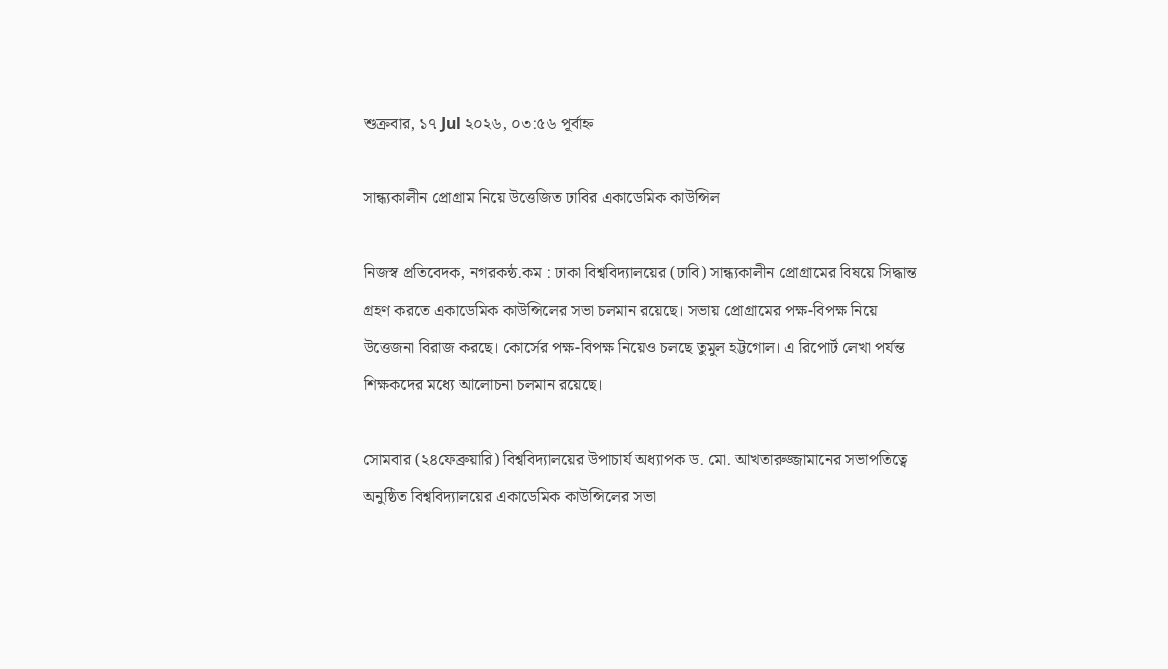শুক্রবার, ১৭ Jul ২০২৬, ০৩:৫৬ পূর্বাহ্ন

সান্ধ্যকালীন প্রোগ্রাম নিয়ে উত্তেজিত ঢাবির একাডেমিক কাউন্সিল

নিজস্ব প্রতিবেদক, নগরকন্ঠ.কম : ঢাকা বিশ্ববিদ্যালয়ের (ঢাবি) সান্ধ্যকালীন প্রোগ্রামের বিষয়ে সিদ্ধান্ত গ্রহণ করতে একাডেমিক কাউন্সিলের সভা চলমান রয়েছে। সভায় প্রোগ্রামের পক্ষ-বিপক্ষ নিয়ে উত্তেজনা বিরাজ করছে। কোর্সের পক্ষ-বিপক্ষ নিয়েও চলছে তুমুল হট্টগোল। এ রিপোর্ট লেখা পর্যন্ত শিক্ষকদের মধ্যে আলোচনা চলমান রয়েছে।

সোমবার (২৪ফেব্রুয়ারি) বিশ্ববিদ্যালয়ের উপাচার্য অধ্যাপক ড. মো. আখতারুজ্জামানের সভাপতিত্বে অনুষ্ঠিত বিশ্ববিদ্যালয়ের একাডেমিক কাউন্সিলের সভা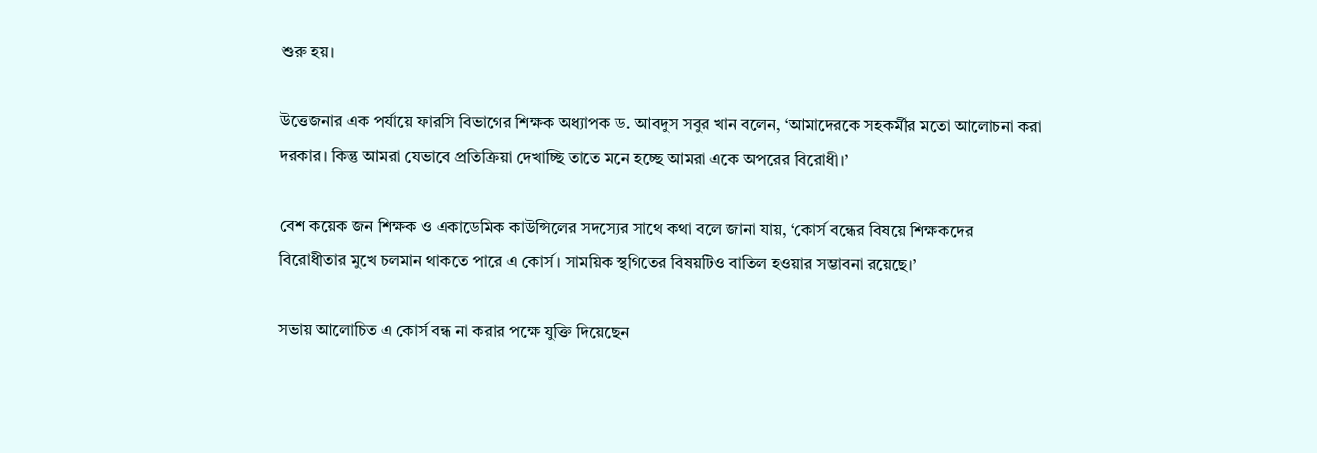শুরু হয়।

উত্তেজনার এক পর্যায়ে ফারসি বিভাগের শিক্ষক অধ্যাপক ড. আবদুস সবুর খান বলেন, ‘আমাদেরকে সহকর্মীর মতো আলোচনা করা দরকার। কিন্তু আমরা যেভাবে প্রতিক্রিয়া দেখাচ্ছি তাতে মনে হচ্ছে আমরা একে অপরের বিরোধী।’

বেশ কয়েক জন শিক্ষক ও একাডেমিক কাউন্সিলের সদস্যের সাথে কথা বলে জানা যায়, ‘কোর্স বন্ধের বিষয়ে শিক্ষকদের বিরোধীতার মুখে চলমান থাকতে পারে এ কোর্স। সাময়িক স্থগিতের বিষয়টিও বাতিল হওয়ার সম্ভাবনা রয়েছে।’

সভায় আলোচিত এ কোর্স বন্ধ না করার পক্ষে যুক্তি দিয়েছেন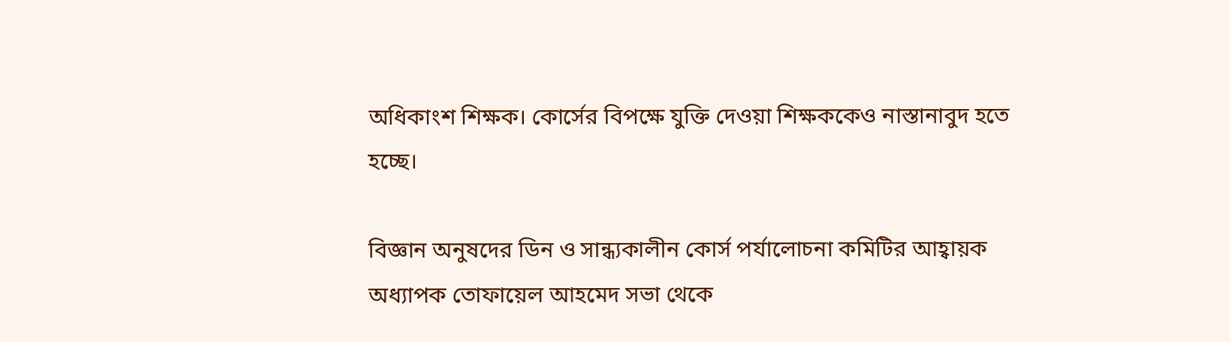অধিকাংশ শিক্ষক। কোর্সের বিপক্ষে যুক্তি দেওয়া শিক্ষককেও নাস্তানাবুদ হতে হচ্ছে।

বিজ্ঞান অনুষদের ডিন ও সান্ধ্যকালীন কোর্স পর্যালোচনা কমিটির আহ্বায়ক অধ্যাপক তোফায়েল আহমেদ সভা থেকে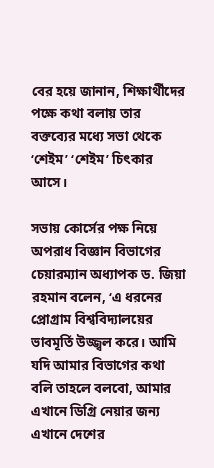বের হয়ে জানান, শিক্ষার্থীদের পক্ষে কথা বলায় তার বক্তব্যের মধ্যে সভা থেকে ‘শেইম’ ‘শেইম’ চিৎকার আসে।

সভায় কোর্সের পক্ষ নিয়ে অপরাধ বিজ্ঞান বিভাগের চেয়ারম্যান অধ্যাপক ড. জিয়া রহমান বলেন, ‘এ ধরনের প্রোগ্রাম বিশ্ববিদ্যালয়ের ভাবমূর্তি উজ্জ্বল করে। আমি যদি আমার বিভাগের কথা বলি তাহলে বলবো, আমার এখানে ডিগ্রি নেয়ার জন্য এখানে দেশের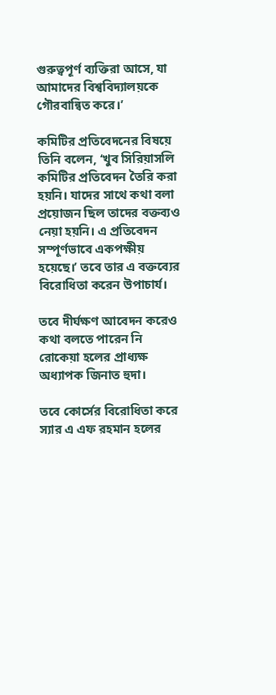গুরুত্বপূর্ণ ব্যক্তিরা আসে, যা আমাদের বিশ্ববিদ্যালয়কে গৌরবান্বিত করে।’

কমিটির প্রতিবেদনের বিষয়ে তিনি বলেন, ‘খুব সিরিয়াসলি কমিটির প্রতিবেদন তৈরি করা হয়নি। যাদের সাথে কথা বলা প্রয়োজন ছিল তাদের বক্তব্যও নেয়া হয়নি। এ প্রতিবেদন সম্পূর্ণভাবে একপক্ষীয় হয়েছে।’ তবে তার এ বক্তব্যের বিরোধিতা করেন উপাচার্য।

তবে দীর্ঘক্ষণ আবেদন করেও কথা বলতে পারেন নি রোকেয়া হলের প্রাধ্যক্ষ অধ্যাপক জিনাত হুদা।

তবে কোর্সের বিরোধিতা করে স্যার এ এফ রহমান হলের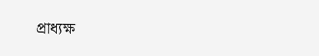প্রাধ্যক্ষ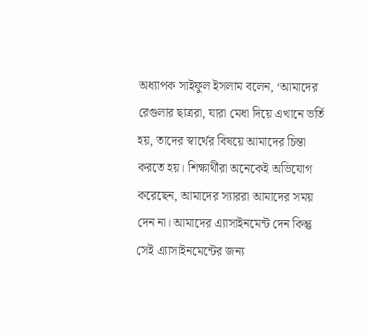অধ্যাপক সাইফুল ইসলাম বলেন, ‘আমাদের রেগুলার ছাত্ররা, যারা মেধা দিয়ে এখানে ভর্তি হয়, তাদের স্বার্থের বিষয়ে আমাদের চিন্তা করতে হয়। শিক্ষার্থীরা অনেকেই অভিযোগ করেছেন, আমাদের স্যাররা আমাদের সময় দেন না। আমাদের এ্যাসাইনমেন্ট দেন কিন্তু সেই এ্যাসাইনমেন্টের জন্য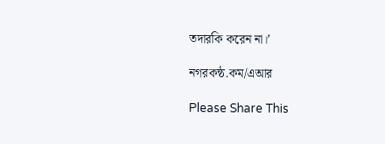তদারকি করেন না।’

নগরকন্ঠ.কম/এআর

Please Share This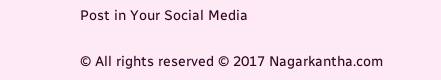Post in Your Social Media

© All rights reserved © 2017 Nagarkantha.com